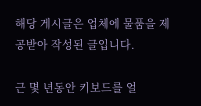해당 게시글은 업체에 물품을 제공받아 작성된 글입니다.

근 몇 년동안 키보드를 얼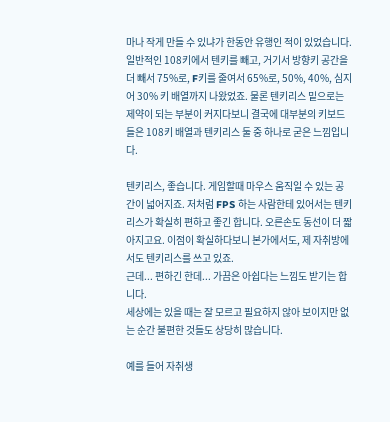마나 작게 만들 수 있냐가 한동안 유행인 적이 있었습니다. 일반적인 108키에서 텐키를 빼고, 거기서 방향키 공간을 더 빼서 75%로, F키를 줄여서 65%로, 50%, 40%, 심지어 30% 키 배열까지 나왔었죠. 물론 텐키리스 밑으로는 제약이 되는 부분이 커지다보니 결국에 대부분의 키보드들은 108키 배열과 텐키리스 둘 중 하나로 굳은 느낌입니다.

텐키리스, 좋습니다. 게임할때 마우스 움직일 수 있는 공간이 넓어지죠. 저처럼 FPS 하는 사람한테 있어서는 텐키리스가 확실히 편하고 좋긴 합니다. 오른손도 동선이 더 짧아지고요. 이점이 확실하다보니 본가에서도, 제 자취방에서도 텐키리스를 쓰고 있죠.
근데... 편하긴 한데... 가끔은 아쉽다는 느낌도 받기는 합니다.
세상에는 있을 때는 잘 모르고 필요하지 않아 보이지만 없는 순간 불편한 것들도 상당히 많습니다.

예를 들어 자취생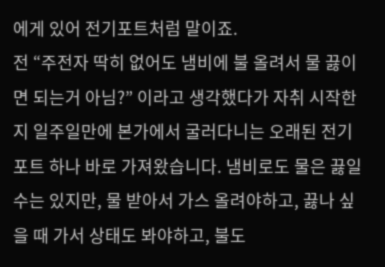에게 있어 전기포트처럼 말이죠.
전 “주전자 딱히 없어도 냄비에 불 올려서 물 끓이면 되는거 아님?” 이라고 생각했다가 자취 시작한지 일주일만에 본가에서 굴러다니는 오래된 전기 포트 하나 바로 가져왔습니다. 냄비로도 물은 끓일수는 있지만, 물 받아서 가스 올려야하고, 끓나 싶을 때 가서 상태도 봐야하고, 불도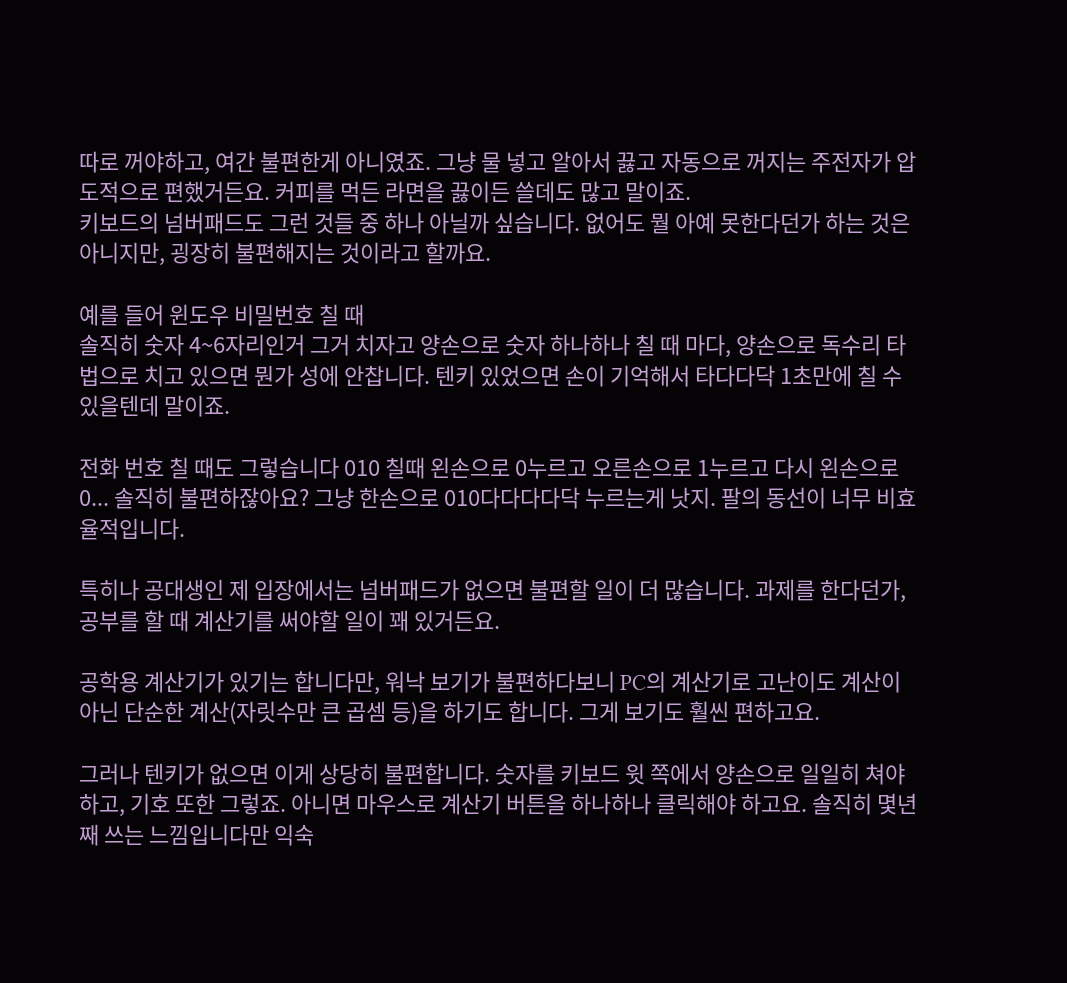따로 꺼야하고, 여간 불편한게 아니였죠. 그냥 물 넣고 알아서 끓고 자동으로 꺼지는 주전자가 압도적으로 편했거든요. 커피를 먹든 라면을 끓이든 쓸데도 많고 말이죠.
키보드의 넘버패드도 그런 것들 중 하나 아닐까 싶습니다. 없어도 뭘 아예 못한다던가 하는 것은 아니지만, 굉장히 불편해지는 것이라고 할까요.

예를 들어 윈도우 비밀번호 칠 때
솔직히 숫자 4~6자리인거 그거 치자고 양손으로 숫자 하나하나 칠 때 마다, 양손으로 독수리 타법으로 치고 있으면 뭔가 성에 안찹니다. 텐키 있었으면 손이 기억해서 타다다닥 1초만에 칠 수 있을텐데 말이죠.

전화 번호 칠 때도 그렇습니다 010 칠때 왼손으로 0누르고 오른손으로 1누르고 다시 왼손으로 0... 솔직히 불편하잖아요? 그냥 한손으로 010다다다다닥 누르는게 낫지. 팔의 동선이 너무 비효율적입니다.

특히나 공대생인 제 입장에서는 넘버패드가 없으면 불편할 일이 더 많습니다. 과제를 한다던가, 공부를 할 때 계산기를 써야할 일이 꽤 있거든요.

공학용 계산기가 있기는 합니다만, 워낙 보기가 불편하다보니 PC의 계산기로 고난이도 계산이 아닌 단순한 계산(자릿수만 큰 곱셈 등)을 하기도 합니다. 그게 보기도 훨씬 편하고요.

그러나 텐키가 없으면 이게 상당히 불편합니다. 숫자를 키보드 윗 쪽에서 양손으로 일일히 쳐야하고, 기호 또한 그렇죠. 아니면 마우스로 계산기 버튼을 하나하나 클릭해야 하고요. 솔직히 몇년 째 쓰는 느낌입니다만 익숙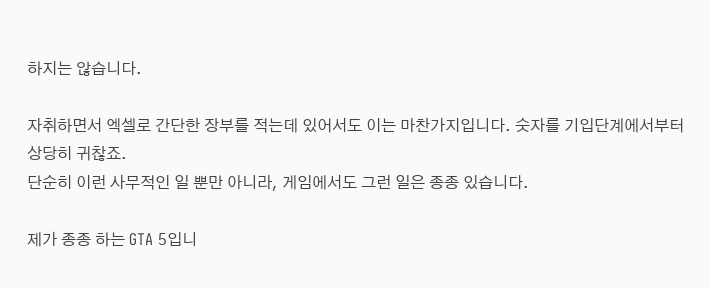하지는 않습니다.

자취하면서 엑셀로 간단한 장부를 적는데 있어서도 이는 마찬가지입니다. 숫자를 기입단계에서부터 상당히 귀찮죠.
단순히 이런 사무적인 일 뿐만 아니라, 게임에서도 그런 일은 종종 있습니다.

제가 종종 하는 GTA 5입니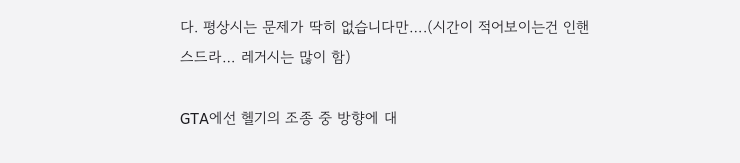다. 평상시는 문제가 딱히 없습니다만….(시간이 적어보이는건 인핸스드라… 레거시는 많이 함)

GTA에선 헬기의 조종 중 방향에 대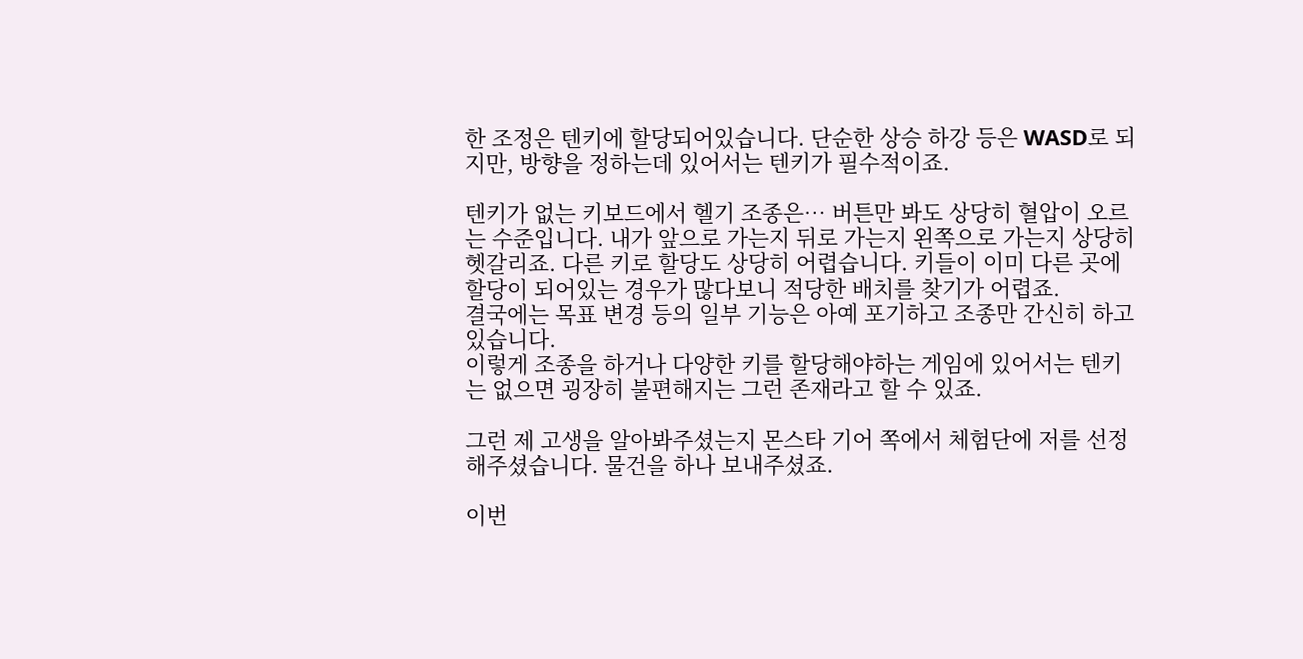한 조정은 텐키에 할당되어있습니다. 단순한 상승 하강 등은 WASD로 되지만, 방향을 정하는데 있어서는 텐키가 필수적이죠.

텐키가 없는 키보드에서 헬기 조종은… 버튼만 봐도 상당히 혈압이 오르는 수준입니다. 내가 앞으로 가는지 뒤로 가는지 왼쪽으로 가는지 상당히 헷갈리죠. 다른 키로 할당도 상당히 어렵습니다. 키들이 이미 다른 곳에 할당이 되어있는 경우가 많다보니 적당한 배치를 찾기가 어렵죠.
결국에는 목표 변경 등의 일부 기능은 아예 포기하고 조종만 간신히 하고 있습니다.
이렇게 조종을 하거나 다양한 키를 할당해야하는 게임에 있어서는 텐키는 없으면 굉장히 불편해지는 그런 존재라고 할 수 있죠.

그런 제 고생을 알아봐주셨는지 몬스타 기어 쪽에서 체험단에 저를 선정해주셨습니다. 물건을 하나 보내주셨죠.

이번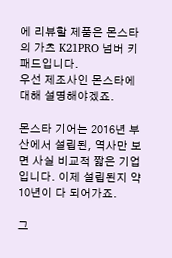에 리뷰할 제품은 몬스타의 가츠 K21PRO 넘버 키패드입니다.
우선 제조사인 몬스타에 대해 설명해야겠죠.

몬스타 기어는 2016년 부산에서 설립된, 역사만 보면 사실 비교적 짧은 기업입니다. 이제 설립된지 약 10년이 다 되어가죠.

그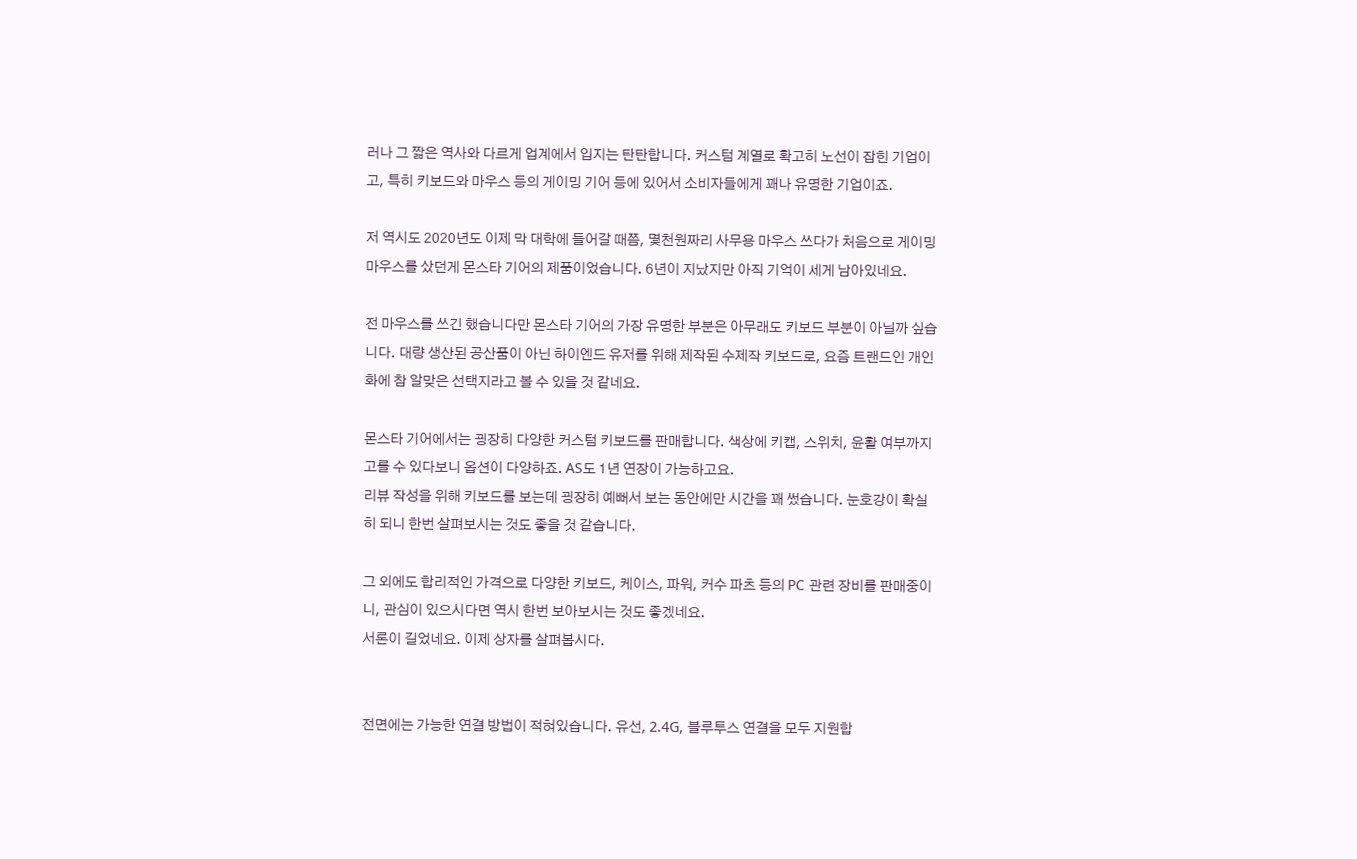러나 그 짧은 역사와 다르게 업계에서 입지는 탄탄합니다. 커스텀 계열로 확고히 노선이 잡힌 기업이고, 특히 키보드와 마우스 등의 게이밍 기어 등에 있어서 소비자들에게 꽤나 유명한 기업이죠.

저 역시도 2020년도 이제 막 대학에 들어갈 때쯤, 몇천원짜리 사무용 마우스 쓰다가 처음으로 게이밍 마우스를 샀던게 몬스타 기어의 제품이었습니다. 6년이 지났지만 아직 기억이 세게 남아있네요.

전 마우스를 쓰긴 했습니다만 몬스타 기어의 가장 유명한 부분은 아무래도 키보드 부분이 아닐까 싶습니다. 대량 생산된 공산품이 아닌 하이엔드 유저를 위해 제작된 수제작 키보드로, 요즘 트랜드인 개인화에 참 알맞은 선택지라고 볼 수 있을 것 같네요.

몬스타 기어에서는 굉장히 다양한 커스텀 키보드를 판매합니다. 색상에 키캡, 스위치, 윤활 여부까지 고를 수 있다보니 옵션이 다양하죠. AS도 1년 연장이 가능하고요.
리뷰 작성을 위해 키보드를 보는데 굉장히 예뻐서 보는 동안에만 시간을 꽤 썼습니다. 눈호강이 확실히 되니 한번 살펴보시는 것도 좋을 것 같습니다.

그 외에도 합리적인 가격으로 다양한 키보드, 케이스, 파워, 커수 파츠 등의 PC 관련 장비를 판매중이니, 관심이 있으시다면 역시 한번 보아보시는 것도 좋겠네요.
서론이 길었네요. 이제 상자를 살펴봅시다.


전면에는 가능한 연결 방법이 적혀있습니다. 유선, 2.4G, 블루투스 연결을 모두 지원합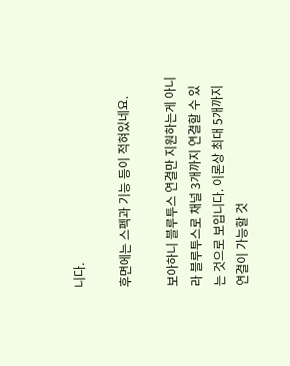니다.

후면에는 스펙과 기능 등이 적혀있네요.

보아하니 블루투스 연결만 지원하는게 아니라 블루투스로 채널 3개까지 연결할 수 있는 것으로 보입니다. 이론상 최대 5개까지 연결이 가능할 것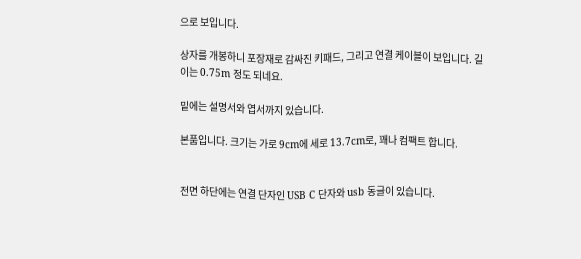으로 보입니다.

상자를 개봉하니 포장재로 감싸진 키패드, 그리고 연결 케이블이 보입니다. 길이는 0.75m 정도 되네요.

밑에는 설명서와 엽서까지 있습니다.

본품입니다. 크기는 가로 9cm에 세로 13.7cm로, 꽤나 컴팩트 합니다.


전면 하단에는 연결 단자인 USB C 단자와 usb 동글이 있습니다.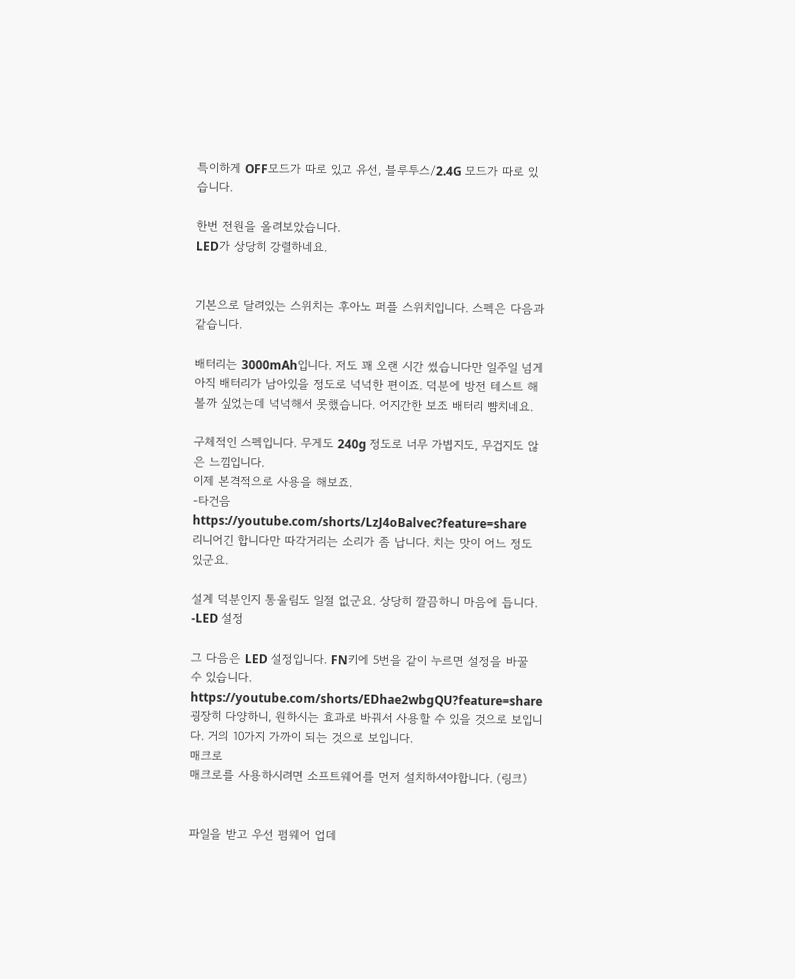특이하게 OFF모드가 따로 있고 유선, 블루투스/2.4G 모드가 따로 있습니다.

한번 전원을 올려보았습니다.
LED가 상당히 강렬하네요.


기본으로 달려있는 스위치는 후아노 퍼플 스위치입니다. 스펙은 다음과 같습니다.

배터리는 3000mAh입니다. 저도 꽤 오랜 시간 썼습니다만 일주일 넘게 아직 배터리가 남아있을 정도로 넉넉한 편이죠. 덕분에 방전 테스트 해볼까 싶었는데 넉넉해서 못했습니다. 어지간한 보조 배터리 뺨치네요.

구체적인 스펙입니다. 무게도 240g 정도로 너무 가볍지도, 무겁지도 않은 느낌입니다.
이제 본격적으로 사용을 해보죠.
-타건음
https://youtube.com/shorts/LzJ4oBalvec?feature=share
리니어긴 합니다만 따각거리는 소리가 좀 납니다. 치는 맛이 어느 정도 있군요.

설계 덕분인지 통울림도 일절 없군요. 상당히 깔끔하니 마음에 듭니다.
-LED 설정

그 다음은 LED 설정입니다. FN키에 5번을 같이 누르면 설정을 바꿀 수 있습니다.
https://youtube.com/shorts/EDhae2wbgQU?feature=share
굉장히 다양하니, 원하시는 효과로 바꿔서 사용할 수 있을 것으로 보입니다. 거의 10가지 가까이 되는 것으로 보입니다.
매크로
매크로를 사용하시려면 소프트웨어를 먼저 설치하셔야합니다. (링크)


파일을 받고 우선 펌웨어 업데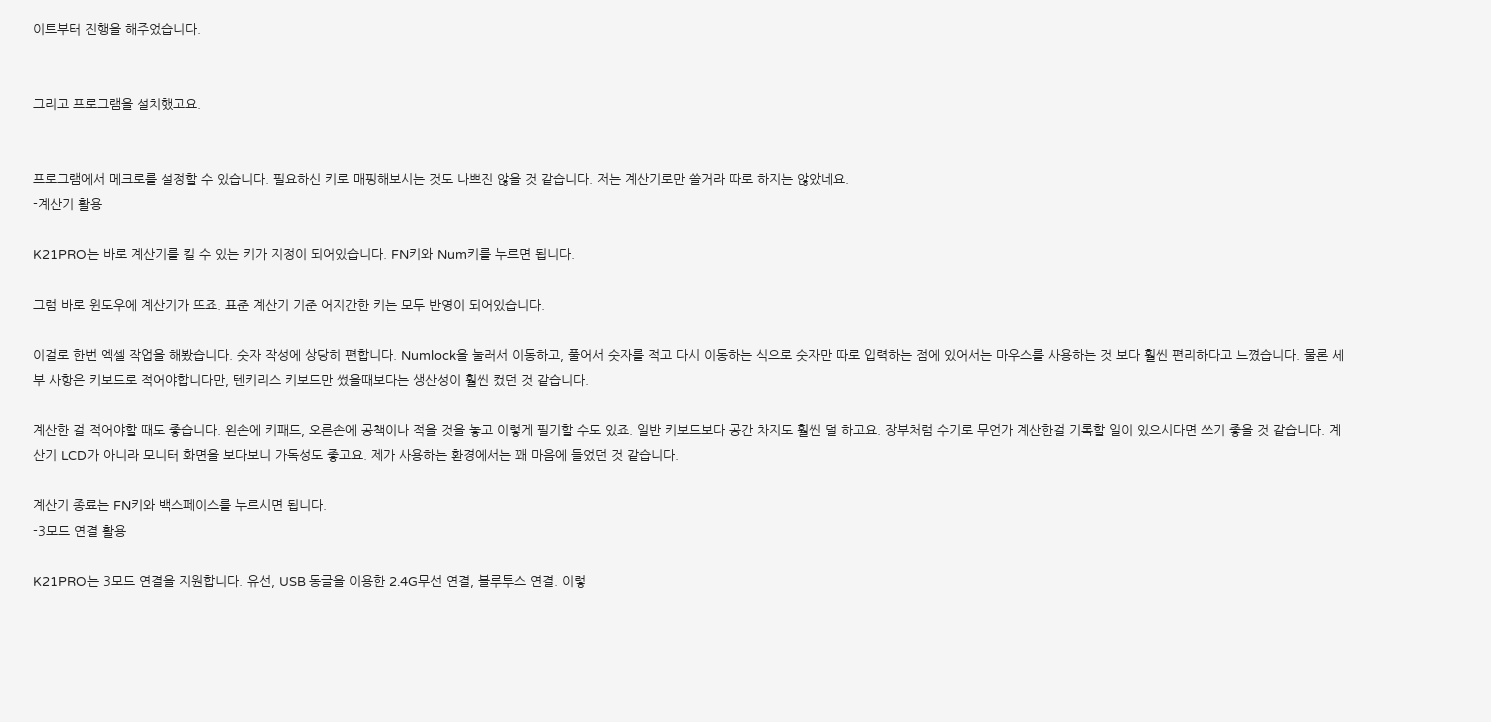이트부터 진행을 해주었습니다.


그리고 프로그램을 설치했고요.


프로그램에서 메크로를 설정할 수 있습니다. 필요하신 키로 매핑해보시는 것도 나쁘진 않을 것 같습니다. 저는 계산기로만 쓸거라 따로 하지는 않았네요.
-계산기 활용

K21PRO는 바로 계산기를 킬 수 있는 키가 지정이 되어있습니다. FN키와 Num키를 누르면 됩니다.

그럼 바로 윈도우에 계산기가 뜨죠. 표준 계산기 기준 어지간한 키는 모두 반영이 되어있습니다.

이걸로 한번 엑셀 작업을 해봤습니다. 숫자 작성에 상당히 편합니다. Numlock을 눌러서 이동하고, 풀어서 숫자를 적고 다시 이동하는 식으로 숫자만 따로 입력하는 점에 있어서는 마우스를 사용하는 것 보다 훨씬 편리하다고 느꼈습니다. 물론 세부 사항은 키보드로 적어야합니다만, 텐키리스 키보드만 썼을때보다는 생산성이 훨씬 컸던 것 같습니다.

계산한 걸 적어야할 때도 좋습니다. 왼손에 키패드, 오른손에 공책이나 적을 것을 놓고 이렇게 필기할 수도 있죠. 일반 키보드보다 공간 차지도 훨씬 덜 하고요. 장부처럼 수기로 무언가 계산한걸 기록할 일이 있으시다면 쓰기 좋을 것 같습니다. 계산기 LCD가 아니라 모니터 화면을 보다보니 가독성도 좋고요. 제가 사용하는 환경에서는 꽤 마음에 들었던 것 같습니다.

계산기 종료는 FN키와 백스페이스를 누르시면 됩니다.
-3모드 연결 활용

K21PRO는 3모드 연결을 지원합니다. 유선, USB 동글을 이용한 2.4G무선 연결, 블루투스 연결. 이렇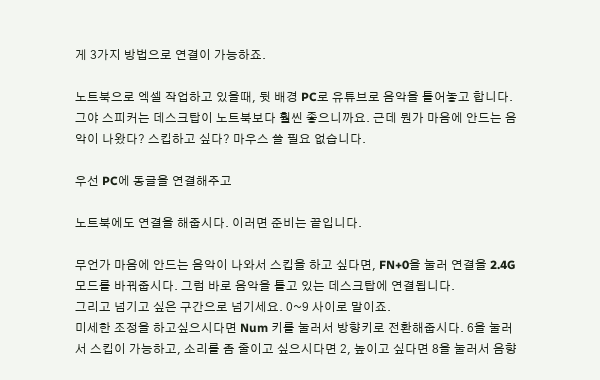게 3가지 방법으로 연결이 가능하죠.

노트북으로 엑셀 작업하고 있을때, 뒷 배경 PC로 유튜브로 음악을 틀어놓고 합니다. 그야 스피커는 데스크탑이 노트북보다 훨씬 좋으니까요. 근데 뭔가 마음에 안드는 음악이 나왔다? 스킵하고 싶다? 마우스 쓸 필요 없습니다.

우선 PC에 동글을 연결해주고

노트북에도 연결을 해줍시다. 이러면 준비는 끝입니다.

무언가 마음에 안드는 음악이 나와서 스킵을 하고 싶다면, FN+0을 눌러 연결을 2.4G 모드를 바꿔줍시다. 그럼 바로 음악을 틀고 있는 데스크탑에 연결됩니다.
그리고 넘기고 싶은 구간으로 넘기세요. 0~9 사이로 말이죠.
미세한 조정을 하고싶으시다면 Num 키를 눌러서 방향키로 전환해줍시다. 6을 눌러서 스킵이 가능하고, 소리를 좀 줄이고 싶으시다면 2, 높이고 싶다면 8을 눌러서 음향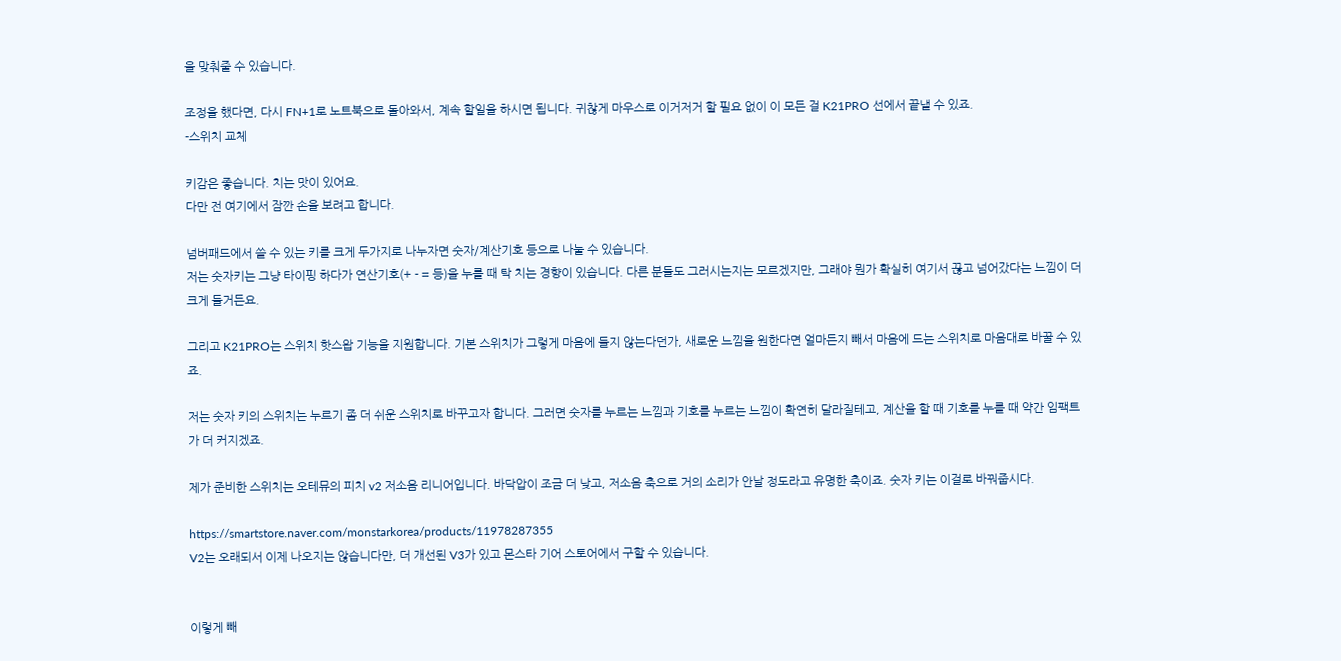을 맞춰줄 수 있습니다.

조정을 했다면, 다시 FN+1로 노트북으로 돌아와서, 계속 할일을 하시면 됩니다. 귀찮게 마우스로 이거저거 할 필요 없이 이 모든 걸 K21PRO 선에서 끝낼 수 있죠.
-스위치 교체

키감은 좋습니다. 치는 맛이 있어요.
다만 전 여기에서 잠깐 손을 보려고 합니다.

넘버패드에서 쓸 수 있는 키를 크게 두가지로 나누자면 숫자/계산기호 등으로 나눌 수 있습니다.
저는 숫자키는 그냥 타이핑 하다가 연산기호(+ - = 등)을 누를 때 탁 치는 경향이 있습니다. 다른 분들도 그러시는지는 모르겠지만, 그래야 뭔가 확실히 여기서 끊고 넘어갔다는 느낌이 더 크게 들거든요.

그리고 K21PRO는 스위치 핫스왑 기능을 지원합니다. 기본 스위치가 그렇게 마음에 들지 않는다던가, 새로운 느낌을 원한다면 얼마든지 빼서 마음에 드는 스위치로 마음대로 바꿀 수 있죠.

저는 숫자 키의 스위치는 누르기 좀 더 쉬운 스위치로 바꾸고자 합니다. 그러면 숫자를 누르는 느낌과 기호를 누르는 느낌이 확연히 달라질테고, 계산을 할 때 기호를 누를 때 약간 임팩트가 더 커지겠죠.

제가 준비한 스위치는 오테뮤의 피치 v2 저소음 리니어입니다. 바닥압이 조금 더 낮고, 저소음 축으로 거의 소리가 안날 정도라고 유명한 축이죠. 숫자 키는 이걸로 바꿔줍시다.

https://smartstore.naver.com/monstarkorea/products/11978287355
V2는 오래되서 이제 나오지는 않습니다만, 더 개선된 V3가 있고 몬스타 기어 스토어에서 구할 수 있습니다.


이렇게 빼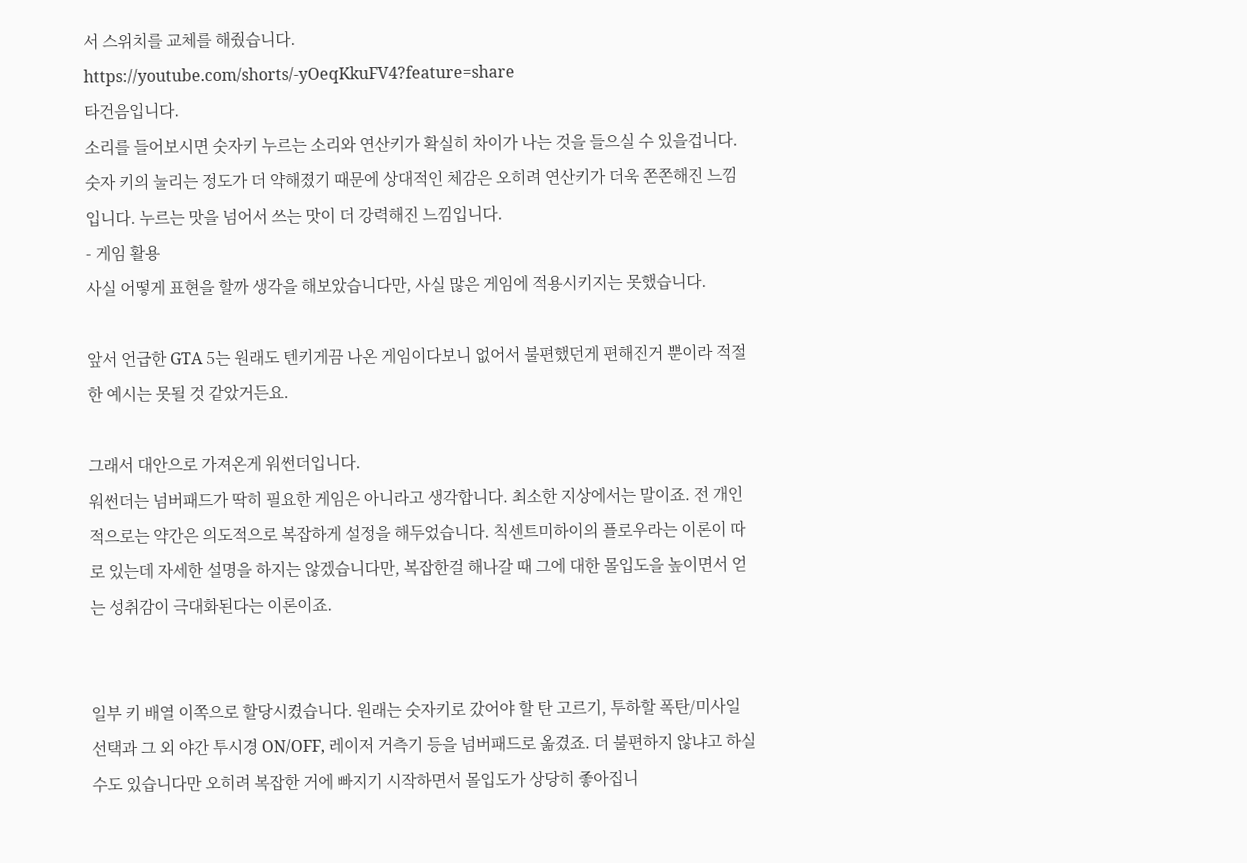서 스위치를 교체를 해줬습니다.
https://youtube.com/shorts/-yOeqKkuFV4?feature=share
타건음입니다.
소리를 들어보시면 숫자키 누르는 소리와 연산키가 확실히 차이가 나는 것을 들으실 수 있을겁니다. 숫자 키의 눌리는 정도가 더 약해졌기 때문에 상대적인 체감은 오히려 연산키가 더욱 쫀쫀해진 느낌입니다. 누르는 맛을 넘어서 쓰는 맛이 더 강력해진 느낌입니다.
- 게임 활용
사실 어떻게 표현을 할까 생각을 해보았습니다만, 사실 많은 게임에 적용시키지는 못했습니다.

앞서 언급한 GTA 5는 원래도 텐키게끔 나온 게임이다보니 없어서 불편했던게 편해진거 뿐이라 적절한 예시는 못될 것 같았거든요.

그래서 대안으로 가져온게 워썬더입니다.
워썬더는 넘버패드가 딱히 필요한 게임은 아니라고 생각합니다. 최소한 지상에서는 말이죠. 전 개인적으로는 약간은 의도적으로 복잡하게 설정을 해두었습니다. 칙센트미하이의 플로우라는 이론이 따로 있는데 자세한 설명을 하지는 않겠습니다만, 복잡한걸 해나갈 때 그에 대한 몰입도을 높이면서 얻는 성취감이 극대화된다는 이론이죠.


일부 키 배열 이쪽으로 할당시켰습니다. 원래는 숫자키로 갔어야 할 탄 고르기, 투하할 폭탄/미사일 선택과 그 외 야간 투시경 ON/OFF, 레이저 거측기 등을 넘버패드로 옮겼죠. 더 불편하지 않냐고 하실 수도 있습니다만 오히려 복잡한 거에 빠지기 시작하면서 몰입도가 상당히 좋아집니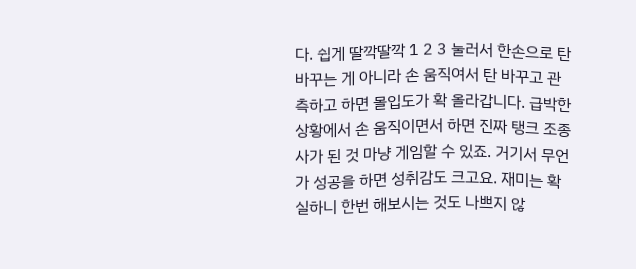다. 쉽게 딸깍딸깍 1 2 3 눌러서 한손으로 탄 바꾸는 게 아니라 손 움직여서 탄 바꾸고 관측하고 하면 몰입도가 확 올라갑니다. 급박한 상황에서 손 움직이면서 하면 진짜 탱크 조종사가 된 것 마냥 게임할 수 있죠. 거기서 무언가 성공을 하면 성취감도 크고요. 재미는 확실하니 한번 해보시는 것도 나쁘지 않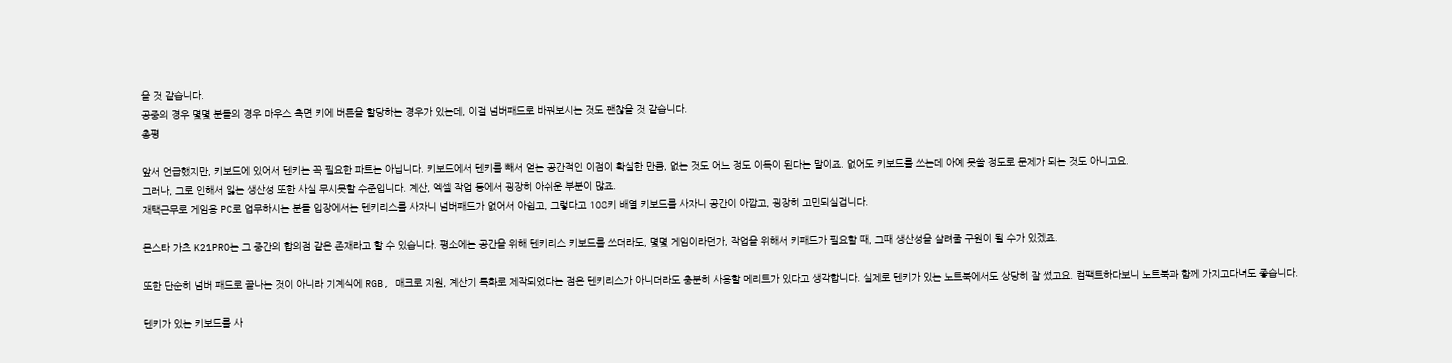을 것 같습니다.
공중의 경우 몇몇 분들의 경우 마우스 측면 키에 버튼을 할당하는 경우가 있는데, 이걸 넘버패드로 바꿔보시는 것도 괜찮을 것 같습니다.
총평

앞서 언급했지만, 키보드에 있어서 텐키는 꼭 필요한 파트는 아닙니다. 키보드에서 텐키를 빼서 얻는 공간적인 이점이 확실한 만큼, 없는 것도 어느 정도 이득이 된다는 말이죠. 없어도 키보드를 쓰는데 아예 못쓸 정도로 문제가 되는 것도 아니고요.
그러나, 그로 인해서 잃는 생산성 또한 사실 무시못할 수준입니다. 계산, 엑셀 작업 등에서 굉장히 아쉬운 부분이 많죠.
재택근무로 게임용 PC로 업무하시는 분들 입장에서는 텐키리스를 사자니 넘버패드가 없어서 아쉽고, 그렇다고 108키 배열 키보드를 사자니 공간이 아깝고, 굉장히 고민되실겁니다.

몬스타 가츠 K21PRO는 그 중간의 합의점 같은 존재라고 할 수 있습니다. 평소에는 공간을 위해 텐키리스 키보드를 쓰더라도, 몇몇 게임이라던가, 작업을 위해서 키패드가 필요할 때, 그때 생산성을 살려줄 구원이 될 수가 있겠죠.

또한 단순히 넘버 패드로 끝나는 것이 아니라 기계식에 RGB, 매크로 지원, 계산기 특화로 제작되었다는 점은 텐키리스가 아니더라도 충분히 사용할 메리트가 있다고 생각합니다. 실제로 텐키가 있는 노트북에서도 상당히 잘 썼고요. 컴팩트하다보니 노트북과 함께 가지고다녀도 좋습니다.

텐키가 있는 키보드를 사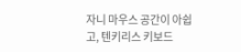자니 마우스 공간이 아쉽고, 텐키리스 키보드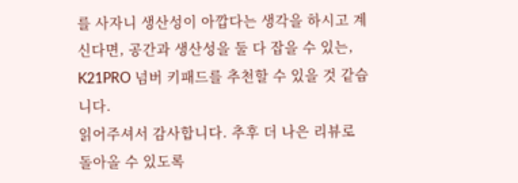를 사자니 생산성이 아깝다는 생각을 하시고 계신다면, 공간과 생산성을 둘 다 잡을 수 있는, K21PRO 넘버 키패드를 추천할 수 있을 것 같습니다.
읽어주셔서 감사합니다. 추후 더 나은 리뷰로 돌아올 수 있도록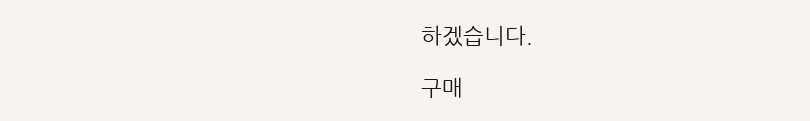하겠습니다.

구매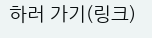하러 가기(링크)